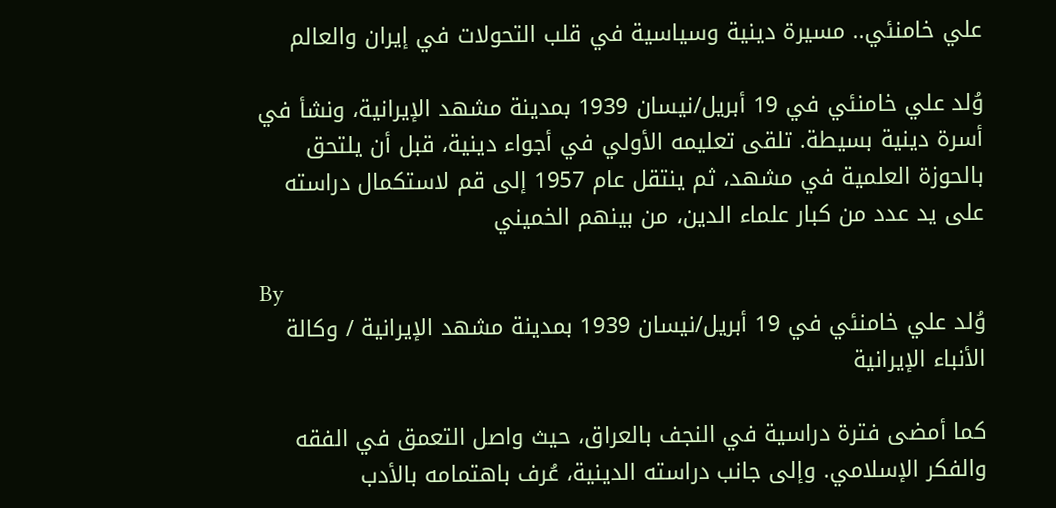علي خامنئي.. مسيرة دينية وسياسية في قلب التحولات في إيران والعالم

وُلد علي خامنئي في 19 أبريل/نيسان 1939 بمدينة مشهد الإيرانية، ونشأ في أسرة دينية بسيطة. تلقى تعليمه الأولي في أجواء دينية، قبل أن يلتحق بالحوزة العلمية في مشهد، ثم ينتقل عام 1957 إلى قم لاستكمال دراسته على يد عدد من كبار علماء الدين، من بينهم الخميني

By
وُلد علي خامنئي في 19 أبريل/نيسان 1939 بمدينة مشهد الإيرانية / وكالة الأنباء الإيرانية

كما أمضى فترة دراسية في النجف بالعراق، حيث واصل التعمق في الفقه والفكر الإسلامي. وإلى جانب دراسته الدينية، عُرف باهتمامه بالأدب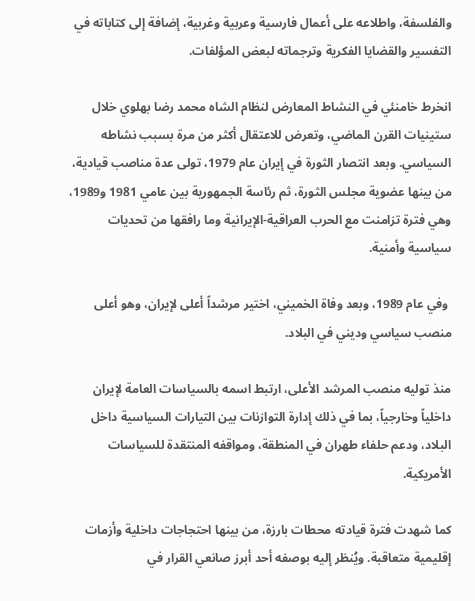والفلسفة، واطلاعه على أعمال فارسية وعربية وغربية، إضافة إلى كتاباته في التفسير والقضايا الفكرية وترجماته لبعض المؤلفات.

انخرط خامنئي في النشاط المعارض لنظام الشاه محمد رضا بهلوي خلال ستينيات القرن الماضي، وتعرض للاعتقال أكثر من مرة بسبب نشاطه السياسي. وبعد انتصار الثورة في إيران عام 1979، تولى عدة مناصب قيادية، من بينها عضوية مجلس الثورة، ثم رئاسة الجمهورية بين عامي 1981 و1989، وهي فترة تزامنت مع الحرب العراقية-الإيرانية وما رافقها من تحديات سياسية وأمنية.

 وفي عام 1989، وبعد وفاة الخميني، اختير مرشداً أعلى لإيران، وهو أعلى منصب سياسي وديني في البلاد.

منذ توليه منصب المرشد الأعلى، ارتبط اسمه بالسياسات العامة لإيران داخلياً وخارجياً، بما في ذلك إدارة التوازنات بين التيارات السياسية داخل البلاد، ودعم حلفاء طهران في المنطقة، ومواقفه المنتقدة للسياسات الأمريكية.

كما شهدت فترة قيادته محطات بارزة، من بينها احتجاجات داخلية وأزمات إقليمية متعاقبة. ويُنظر إليه بوصفه أحد أبرز صانعي القرار في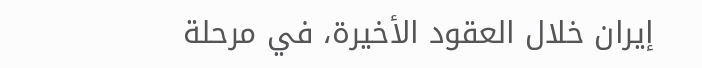إيران خلال العقود الأخيرة، في مرحلة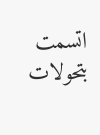اتسمت بتحولات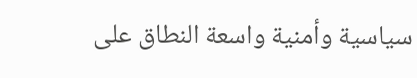سياسية وأمنية واسعة النطاق على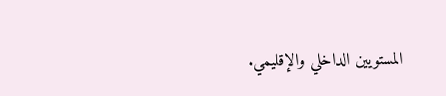المستويين الداخلي والإقليمي.